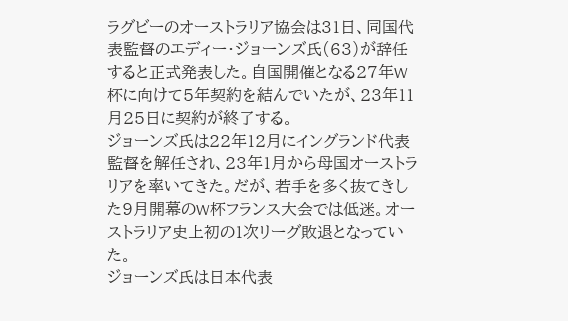ラグビーのオーストラリア協会は31日、同国代表監督のエディー・ジョーンズ氏(63)が辞任すると正式発表した。自国開催となる27年W杯に向けて5年契約を結んでいたが、23年11月25日に契約が終了する。
ジョーンズ氏は22年12月にイングランド代表監督を解任され、23年1月から母国オーストラリアを率いてきた。だが、若手を多く抜てきした9月開幕のW杯フランス大会では低迷。オーストラリア史上初の1次リーグ敗退となっていた。
ジョーンズ氏は日本代表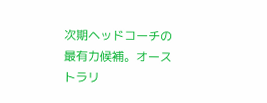次期ヘッドコーチの最有力候補。オーストラリ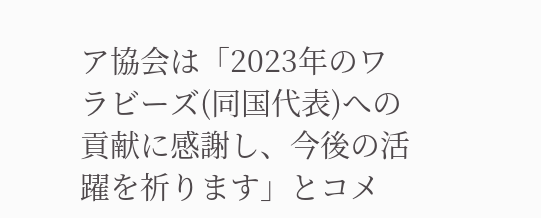ア協会は「2023年のワラビーズ(同国代表)への貢献に感謝し、今後の活躍を祈ります」とコメ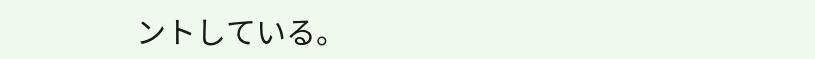ントしている。